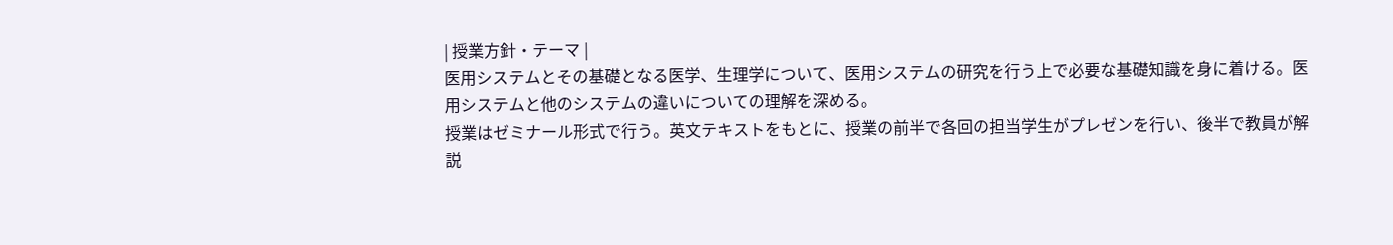| 授業方針・テーマ |
医用システムとその基礎となる医学、生理学について、医用システムの研究を行う上で必要な基礎知識を身に着ける。医用システムと他のシステムの違いについての理解を深める。
授業はゼミナール形式で行う。英文テキストをもとに、授業の前半で各回の担当学生がプレゼンを行い、後半で教員が解説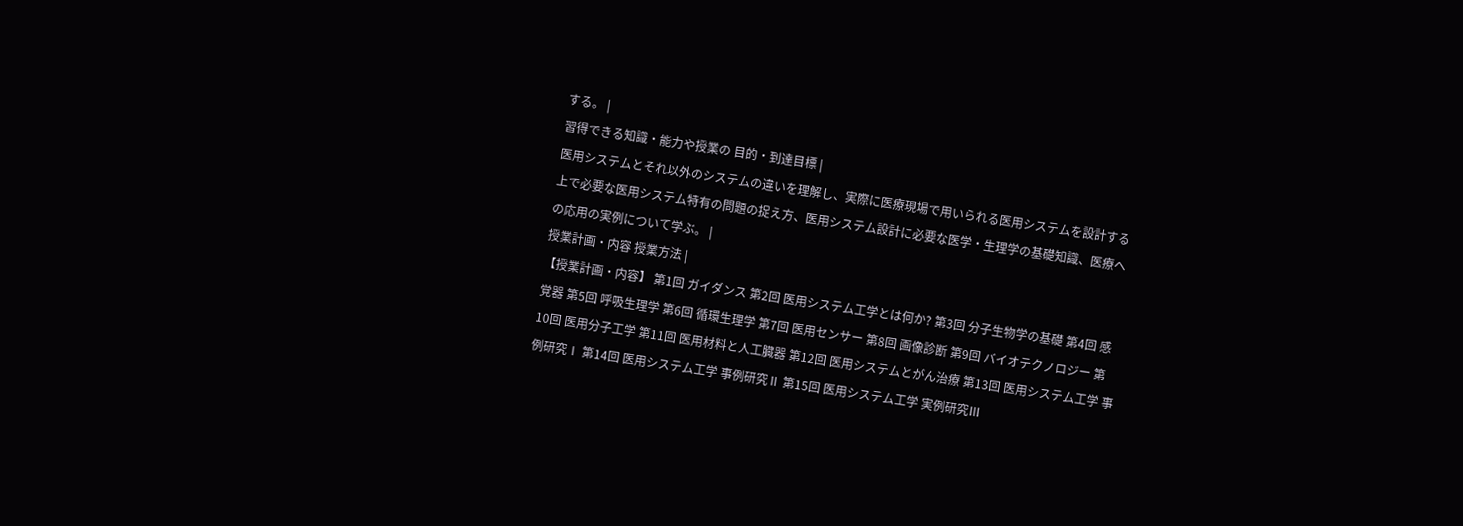する。 |
習得できる知識・能力や授業の 目的・到達目標 |
医用システムとそれ以外のシステムの違いを理解し、実際に医療現場で用いられる医用システムを設計する上で必要な医用システム特有の問題の捉え方、医用システム設計に必要な医学・生理学の基礎知識、医療への応用の実例について学ぶ。 |
授業計画・内容 授業方法 |
【授業計画・内容】 第1回 ガイダンス 第2回 医用システム工学とは何か? 第3回 分子生物学の基礎 第4回 感覚器 第5回 呼吸生理学 第6回 循環生理学 第7回 医用センサー 第8回 画像診断 第9回 バイオテクノロジー 第10回 医用分子工学 第11回 医用材料と人工臓器 第12回 医用システムとがん治療 第13回 医用システム工学 事例研究Ⅰ 第14回 医用システム工学 事例研究Ⅱ 第15回 医用システム工学 実例研究Ⅲ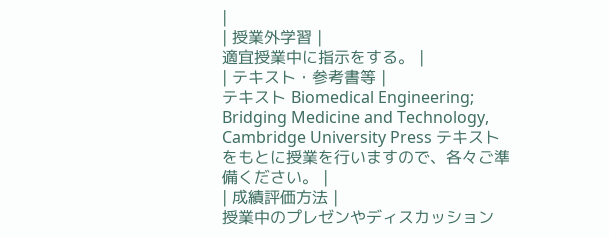|
| 授業外学習 |
適宜授業中に指示をする。 |
| テキスト・参考書等 |
テキスト Biomedical Engineering; Bridging Medicine and Technology, Cambridge University Press テキストをもとに授業を行いますので、各々ご準備ください。 |
| 成績評価方法 |
授業中のプレゼンやディスカッション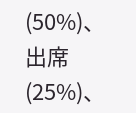(50%)、出席(25%)、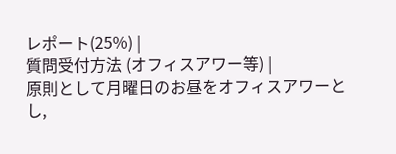レポート(25%) |
質問受付方法 (オフィスアワー等) |
原則として月曜日のお昼をオフィスアワーとし,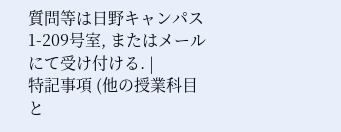質問等は日野キャンパス1-209号室, またはメールにて受け付ける. |
特記事項 (他の授業科目と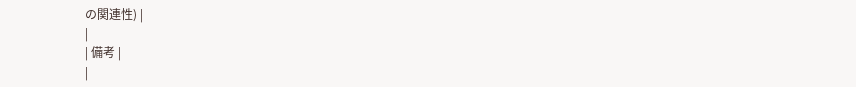の関連性) |
|
| 備考 |
|